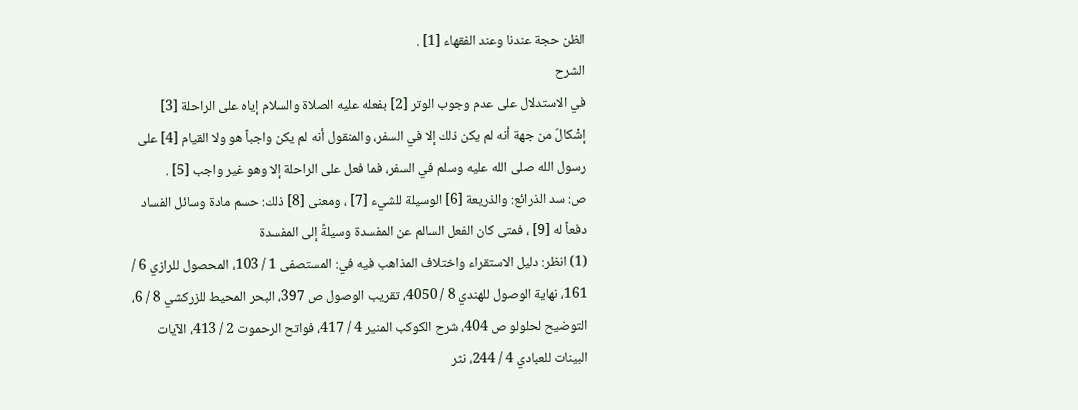الظن حجة عندنا وعند الفقهاء [1] .
الشرح
في الاستدلال على عدم وجوب الوتر [2] بفعله عليه الصلاة والسلام إياه على الراحلة [3]
إشْكالٌ من جهة أنه لم يكن ذلك إلا في السفر، والمنقول أنه لم يكن واجباً هو ولا القيام [4] على رسول الله صلى الله عليه وسلم في السفر، فما فعل على الراحلة إلا وهو غير واجب [5] .
ص: سد الذرائع: والذريعة [6] الوسيلة للشيء [7] ، ومعنى [8] ذلك: حسم مادة وسائل الفساد دفعاً له [9] ، فمتى كان الفعل السالم عن المفسدة وسيلةً إلى المفسدة
(1) انظر: دليل الاستقراء واختلاف المذاهب فيه في: المستصفى 1 / 103، المحصول للرازي 6 / 161، نهاية الوصول للهندي 8 / 4050، تقريب الوصول ص 397، البحر المحيط للزركشي 8 / 6، التوضيح لحلولو ص 404، شرح الكوكب المنير 4 / 417، فواتح الرحموت 2 / 413، الآيات البينات للعبادي 4 / 244، نثر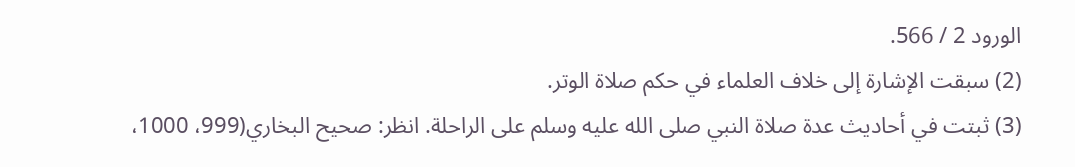الورود 2 / 566.
(2) سبقت الإشارة إلى خلاف العلماء في حكم صلاة الوتر.
(3) ثبتت في أحاديث عدة صلاة النبي صلى الله عليه وسلم على الراحلة. انظر: صحيح البخاري(999، 1000،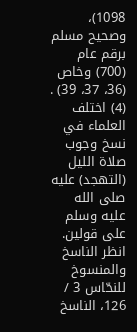1098)، وصحيح مسلم برقم عام (700) وخاص (36، 37، 39) .
(4) اختلف العلماء في نسخ وجوب صلاة الليل (التهجد) عليه صلى الله عليه وسلم على قولين. انظر الناسخ والمنسوخ للنحّاس 3 / 126، الناسخ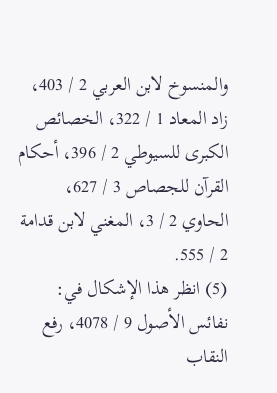والمنسوخ لابن العربي 2 / 403، زاد المعاد 1 / 322، الخصائص الكبرى للسيوطي 2 / 396، أحكام القرآن للجصاص 3 / 627، الحاوي 2 / 3، المغني لابن قدامة 2 / 555.
(5) انظر هذا الإشكال في: نفائس الأصول 9 / 4078، رفع النقاب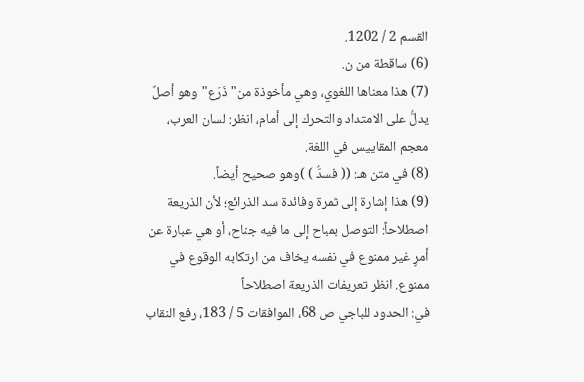القسم 2 / 1202.
(6) ساقطة من ن.
(7) هذا معناها اللغوي، وهي مأخوذة من"ذَرَع"وهو أصلٌ يدلُّ على الامتداد والتحرك إلى أمام، انظر: لسان العرب، معجم المقاييس في اللغة.
(8) في متن هـ: (( فسدُّ ) )وهو صحيح أيضاً.
(9) هذا إشارة إلى ثمرة وفائدة سد الذرائع؛ لأن الذريعة اصطلاحاً: التوصل بمباح إلى ما فيه جناح، أو هي عبارة عن أمرٍ غير ممنوع في نفسه يخاف من ارتكابه الوقوع في ممنوع. انظر تعريفات الذريعة اصطلاحاً
في: الحدود للباجي ص 68، الموافقات 5 / 183، رفع النقاب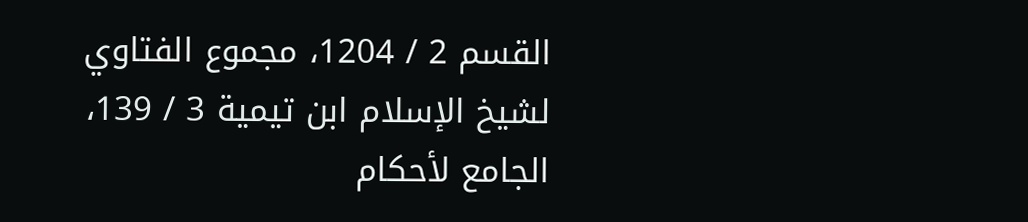القسم 2 / 1204، مجموع الفتاوي لشيخ الإسلام ابن تيمية 3 / 139، الجامع لأحكام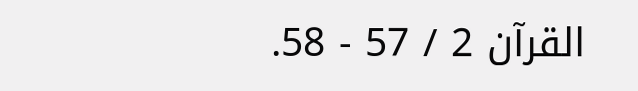القرآن 2 / 57 - 58.